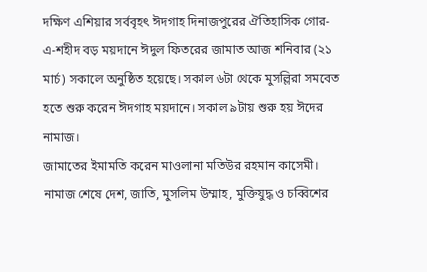দক্ষিণ এশিয়ার সর্ববৃহৎ ঈদগাহ দিনাজপুরের ঐতিহাসিক গোর-এ-শহীদ বড় ময়দানে ঈদুল ফিতরের জামাত আজ শনিবার (২১ মার্চ) সকালে অনুষ্ঠিত হয়েছে। সকাল ৬টা থেকে মুসল্লিরা সমবেত হতে শুরু করেন ঈদগাহ ময়দানে। সকাল ৯টায় শুরু হয় ঈদের নামাজ।
জামাতের ইমামতি করেন মাওলানা মতিউর রহমান কাসেমী। নামাজ শেষে দেশ, জাতি, মুসলিম উম্মাহ, মুক্তিযুদ্ধ ও চব্বিশের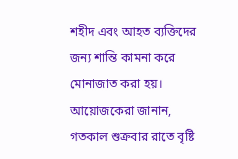শহীদ এবং আহত ব্যক্তিদের জন্য শান্তি কামনা করে মোনাজাত করা হয়।
আয়োজকেরা জানান, গতকাল শুক্রবার রাতে বৃষ্টি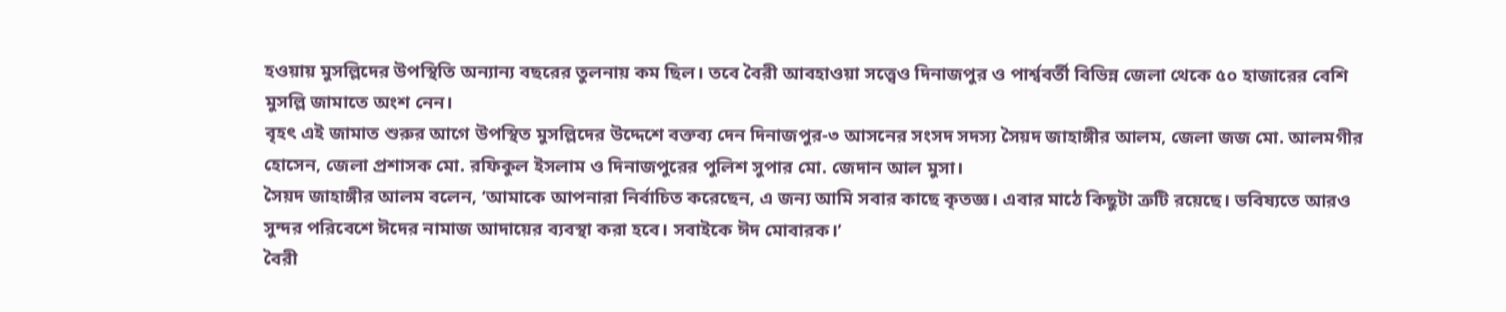হওয়ায় মুসল্লিদের উপস্থিতি অন্যান্য বছরের তুলনায় কম ছিল। তবে বৈরী আবহাওয়া সত্ত্বেও দিনাজপুর ও পার্শ্ববর্তী বিভিন্ন জেলা থেকে ৫০ হাজারের বেশি মুসল্লি জামাতে অংশ নেন।
বৃহৎ এই জামাত শুরুর আগে উপস্থিত মুসল্লিদের উদ্দেশে বক্তব্য দেন দিনাজপুর-৩ আসনের সংসদ সদস্য সৈয়দ জাহাঙ্গীর আলম, জেলা জজ মো. আলমগীর হোসেন, জেলা প্রশাসক মো. রফিকুল ইসলাম ও দিনাজপুরের পুলিশ সুপার মো. জেদান আল মুসা।
সৈয়দ জাহাঙ্গীর আলম বলেন, ‘আমাকে আপনারা নির্বাচিত করেছেন, এ জন্য আমি সবার কাছে কৃতজ্ঞ। এবার মাঠে কিছুটা ত্রুটি রয়েছে। ভবিষ্যতে আরও সুন্দর পরিবেশে ঈদের নামাজ আদায়ের ব্যবস্থা করা হবে। সবাইকে ঈদ মোবারক।’
বৈরী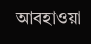আবহাওয়া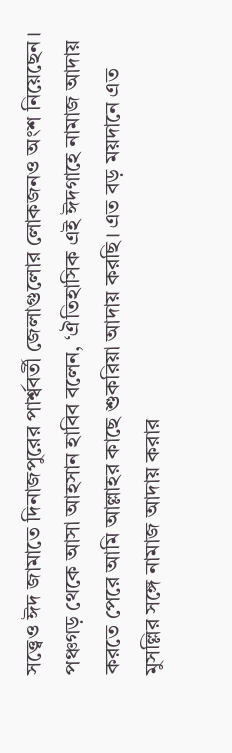সত্ত্বেও ঈদ জামাতে দিনাজপুরের পার্শ্ববর্তী জেলাগুলোর লোকজনও অংশ নিয়েছেন। পঞ্চগড় থেকে আসা আহসান হাবিব বলেন, ‘ঐতিহাসিক এই ঈদগাহে নামাজ আদায় করতে পেরে আমি আল্লাহর কাছে শুকরিয়া আদায় করছি। এত বড় ময়দানে এত মুসল্লির সঙ্গে নামাজ আদায় করার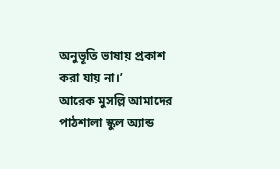অনুভূতি ভাষায় প্রকাশ করা যায় না।’
আরেক মুসল্লি আমাদের পাঠশালা স্কুল অ্যান্ড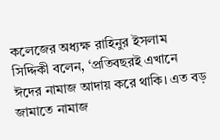কলেজের অধ্যক্ষ রাহিনুর ইসলাম সিদ্দিকী বলেন, ‘প্রতিবছরই এখানে ঈদের নামাজ আদায় করে থাকি। এত বড় জামাতে নামাজ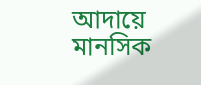আদায়ে মানসিক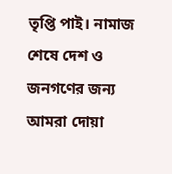তৃপ্তি পাই। নামাজ শেষে দেশ ও জনগণের জন্য আমরা দোয়া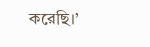করেছি।’